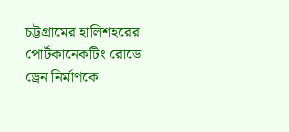চট্টগ্রামের হালিশহরের পোর্টকানেকটিং রোডে ড্রেন নির্মাণকে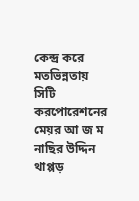কেন্দ্র করে মতভিন্নতায় সিটি করপোরেশনের মেয়র আ জ ম নাছির উদ্দিন থাপ্পড়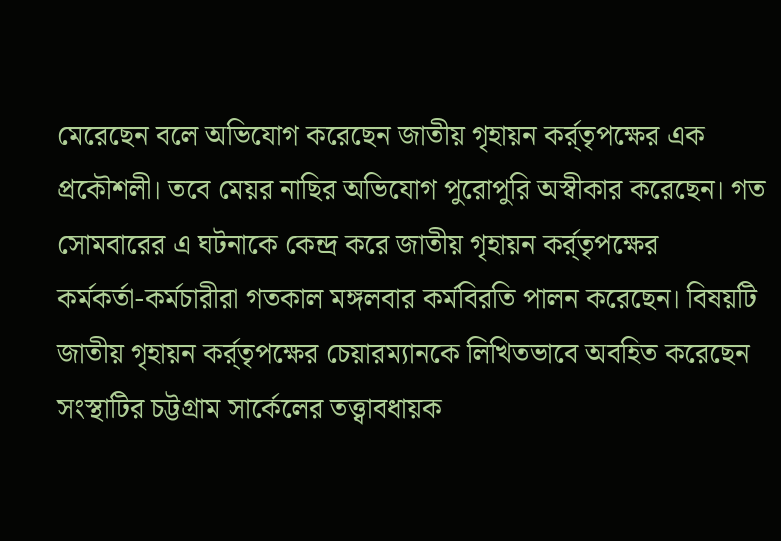মেরেছেন বলে অভিযোগ করেছেন জাতীয় গৃহায়ন কর্র্তৃপক্ষের এক প্রকৌশলী। তবে মেয়র নাছির অভিযোগ পুরোপুরি অস্বীকার করেছেন। গত সোমবারের এ ঘটনাকে কেন্দ্র করে জাতীয় গৃহায়ন কর্র্তৃপক্ষের
কর্মকর্তা-কর্মচারীরা গতকাল মঙ্গলবার কর্মবিরতি পালন করেছেন। বিষয়টি জাতীয় গৃহায়ন কর্র্তৃপক্ষের চেয়ারম্যানকে লিখিতভাবে অবহিত করেছেন সংস্থাটির চট্টগ্রাম সার্কেলের তত্ত্বাবধায়ক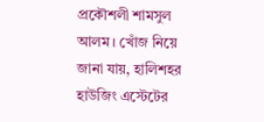প্রকৌশলী শামসুল আলম। খোঁজ নিয়ে জানা যায়, হালিশহর হাউজিং এস্টেটের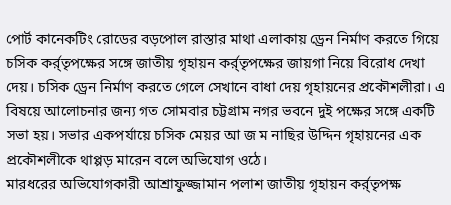পোর্ট কানেকটিং রোডের বড়পোল রাস্তার মাথা এলাকায় ড্রেন নির্মাণ করতে গিয়ে চসিক কর্র্তৃপক্ষের সঙ্গে জাতীয় গৃহায়ন কর্র্তৃপক্ষের জায়গা নিয়ে বিরোধ দেখা দেয়। চসিক ড্রেন নির্মাণ করতে গেলে সেখানে বাধা দেয় গৃহায়নের প্রকৌশলীরা। এ বিষয়ে আলোচনার জন্য গত সোমবার চট্টগ্রাম নগর ভবনে দুই পক্ষের সঙ্গে একটি সভা হয়। সভার একপর্যায়ে চসিক মেয়র আ জ ম নাছির উদ্দিন গৃহায়নের এক প্রকৌশলীকে থাপ্পড় মারেন বলে অভিযোগ ওঠে।
মারধরের অভিযোগকারী আশ্রাফুজ্জামান পলাশ জাতীয় গৃহায়ন কর্র্তৃপক্ষ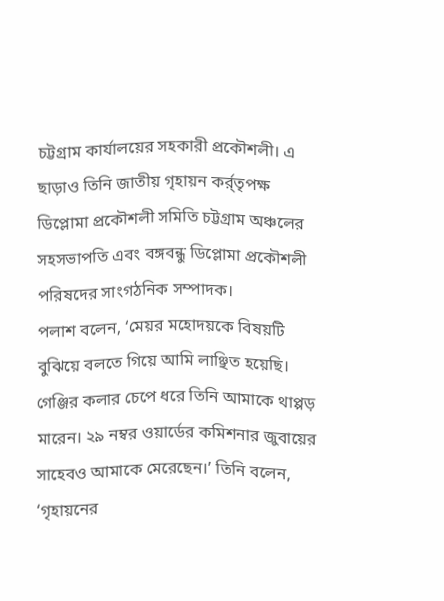চট্টগ্রাম কার্যালয়ের সহকারী প্রকৌশলী। এ ছাড়াও তিনি জাতীয় গৃহায়ন কর্র্তৃপক্ষ ডিপ্লোমা প্রকৌশলী সমিতি চট্টগ্রাম অঞ্চলের সহসভাপতি এবং বঙ্গবন্ধু ডিপ্লোমা প্রকৌশলী পরিষদের সাংগঠনিক সম্পাদক।
পলাশ বলেন, ‘মেয়র মহোদয়কে বিষয়টি বুঝিয়ে বলতে গিয়ে আমি লাঞ্ছিত হয়েছি। গেঞ্জির কলার চেপে ধরে তিনি আমাকে থাপ্পড় মারেন। ২৯ নম্বর ওয়ার্ডের কমিশনার জুবায়ের সাহেবও আমাকে মেরেছেন।’ তিনি বলেন, ‘গৃহায়নের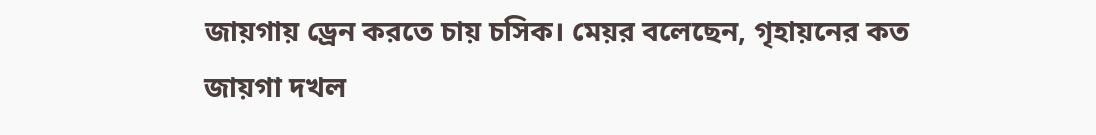জায়গায় ড্রেন করতে চায় চসিক। মেয়র বলেছেন, গৃহায়নের কত জায়গা দখল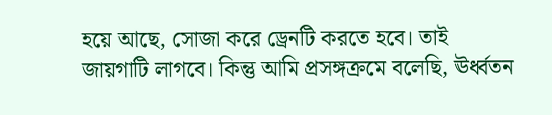হয়ে আছে, সোজা করে ড্রেনটি করতে হবে। তাই জায়গাটি লাগবে। কিন্তু আমি প্রসঙ্গক্রমে বলেছি, ঊর্ধ্বতন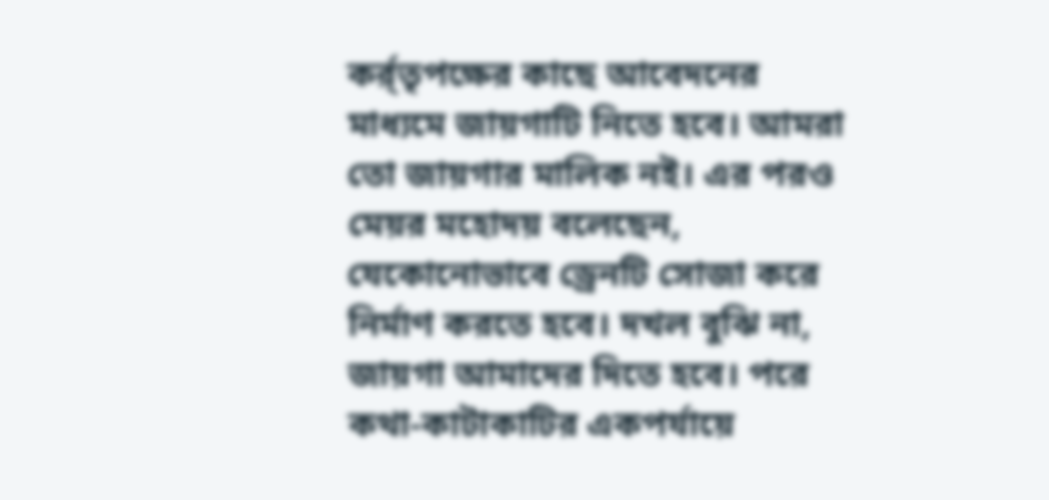কর্র্তৃপক্ষের কাছে আবেদনের মাধ্যমে জায়গাটি নিতে হবে। আমরা তো জায়গার মালিক নই। এর পরও মেয়র মহোদয় বলেছেন, যেকোনোভাবে ড্রেনটি সোজা করে নির্মাণ করতে হবে। দখল বুঝি না, জায়গা আমাদের দিতে হবে। পরে কথা-কাটাকাটির একপর্যায়ে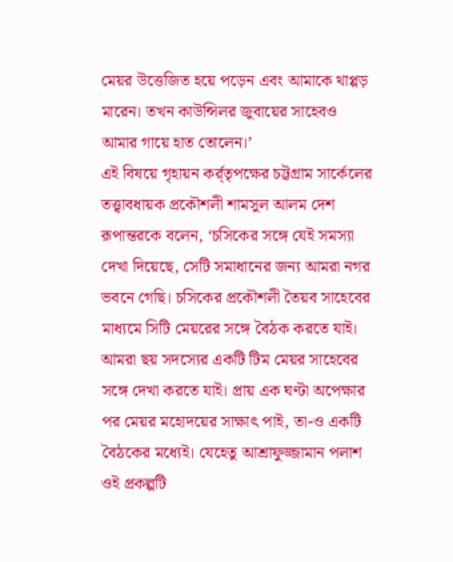মেয়র উত্তেজিত হয়ে পড়েন এবং আমাকে থাপ্পড় মারেন। তখন কাউন্সিলর জুবায়ের সাহেবও আমার গায়ে হাত তোলেন।’
এই বিষয়ে গৃহায়ন কর্র্তৃপক্ষের চট্টগ্রাম সার্কেলের তত্ত্বাবধায়ক প্রকৌশলী শামসুল আলম দেশ রূপান্তরকে বলেন, ‘চসিকের সঙ্গে যেই সমস্যা দেখা দিয়েছে, সেটি সমাধানের জন্য আমরা নগর ভবনে গেছি। চসিকের প্রকৌশলী তৈয়ব সাহেবের মাধ্যমে সিটি মেয়রের সঙ্গে বৈঠক করতে যাই। আমরা ছয় সদস্যের একটি টিম মেয়র সাহেবের সঙ্গে দেখা করতে যাই। প্রায় এক ঘণ্টা অপেক্ষার পর মেয়র মহোদয়ের সাক্ষাৎ পাই, তা-ও একটি বৈঠকের মধ্যেই। যেহেতু আশ্রাফুজ্জামান পলাশ ওই প্রকল্পটি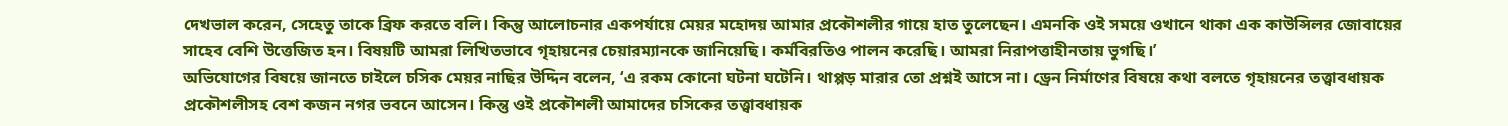দেখভাল করেন, সেহেতু তাকে ব্রিফ করতে বলি। কিন্তু আলোচনার একপর্যায়ে মেয়র মহোদয় আমার প্রকৌশলীর গায়ে হাত তুলেছেন। এমনকি ওই সময়ে ওখানে থাকা এক কাউন্সিলর জোবায়ের সাহেব বেশি উত্তেজিত হন। বিষয়টি আমরা লিখিতভাবে গৃহায়নের চেয়ারম্যানকে জানিয়েছি। কর্মবিরতিও পালন করেছি। আমরা নিরাপত্তাহীনতায় ভুগছি।’
অভিযোগের বিষয়ে জানতে চাইলে চসিক মেয়র নাছির উদ্দিন বলেন, ‘এ রকম কোনো ঘটনা ঘটেনি। থাপ্পড় মারার তো প্রশ্নই আসে না। ড্রেন নির্মাণের বিষয়ে কথা বলতে গৃহায়নের তত্ত্বাবধায়ক প্রকৌশলীসহ বেশ কজন নগর ভবনে আসেন। কিন্তু ওই প্রকৌশলী আমাদের চসিকের তত্ত্বাবধায়ক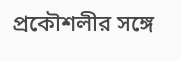প্রকৌশলীর সঙ্গে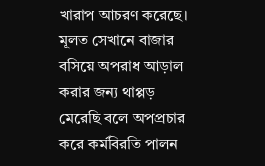খারাপ আচরণ করেছে। মূলত সেখানে বাজার বসিয়ে অপরাধ আড়াল করার জন্য থাপ্পড় মেরেছি বলে অপপ্রচার করে কর্মবিরতি পালন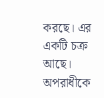করছে। এর একটি চক্র আছে। অপরাধীকে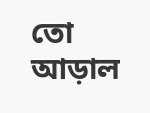তো আড়াল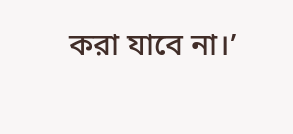করা যাবে না।’